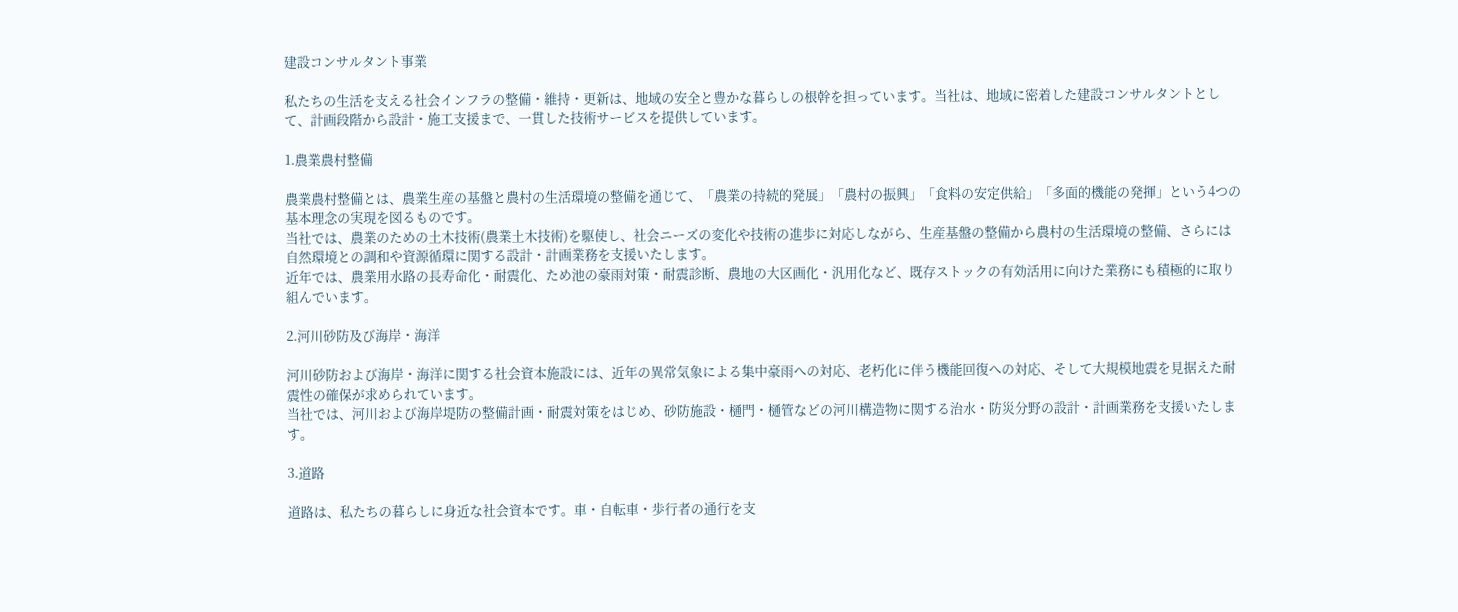建設コンサルタント事業

私たちの生活を支える社会インフラの整備・維持・更新は、地域の安全と豊かな暮らしの根幹を担っています。当社は、地域に密着した建設コンサルタントとして、計画段階から設計・施工支援まで、一貫した技術サービスを提供しています。

1.農業農村整備

農業農村整備とは、農業生産の基盤と農村の生活環境の整備を通じて、「農業の持続的発展」「農村の振興」「食料の安定供給」「多面的機能の発揮」という4つの基本理念の実現を図るものです。
当社では、農業のための土木技術(農業土木技術)を駆使し、社会ニーズの変化や技術の進歩に対応しながら、生産基盤の整備から農村の生活環境の整備、さらには自然環境との調和や資源循環に関する設計・計画業務を支援いたします。
近年では、農業用水路の長寿命化・耐震化、ため池の豪雨対策・耐震診断、農地の大区画化・汎用化など、既存ストックの有効活用に向けた業務にも積極的に取り組んでいます。

2.河川砂防及び海岸・海洋

河川砂防および海岸・海洋に関する社会資本施設には、近年の異常気象による集中豪雨への対応、老朽化に伴う機能回復への対応、そして大規模地震を見据えた耐震性の確保が求められています。
当社では、河川および海岸堤防の整備計画・耐震対策をはじめ、砂防施設・樋門・樋管などの河川構造物に関する治水・防災分野の設計・計画業務を支援いたします。

3.道路

道路は、私たちの暮らしに身近な社会資本です。車・自転車・歩行者の通行を支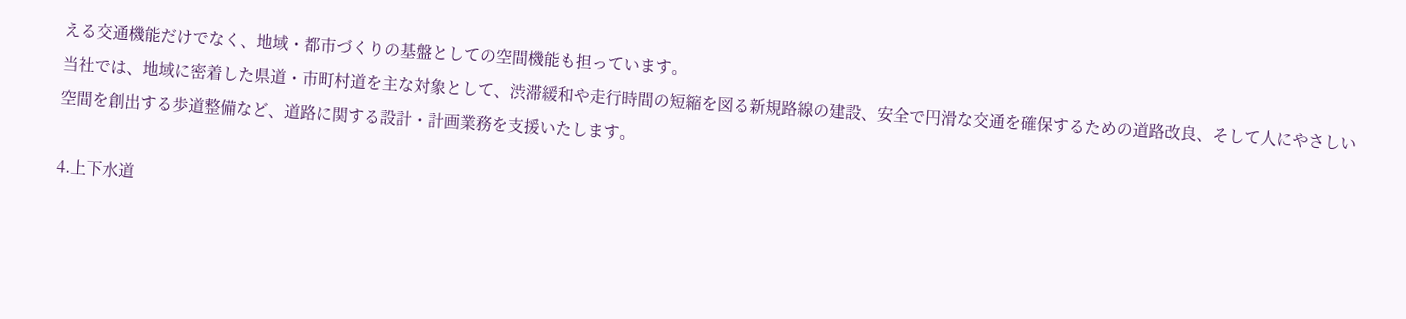える交通機能だけでなく、地域・都市づくりの基盤としての空間機能も担っています。
当社では、地域に密着した県道・市町村道を主な対象として、渋滞緩和や走行時間の短縮を図る新規路線の建設、安全で円滑な交通を確保するための道路改良、そして人にやさしい空間を創出する歩道整備など、道路に関する設計・計画業務を支援いたします。

4.上下水道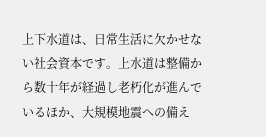上下水道は、日常生活に欠かせない社会資本です。上水道は整備から数十年が経過し老朽化が進んでいるほか、大規模地震への備え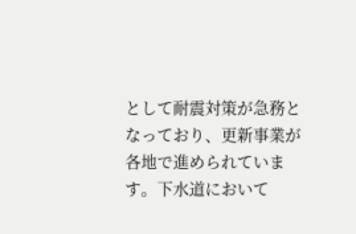として耐震対策が急務となっており、更新事業が各地で進められています。下水道において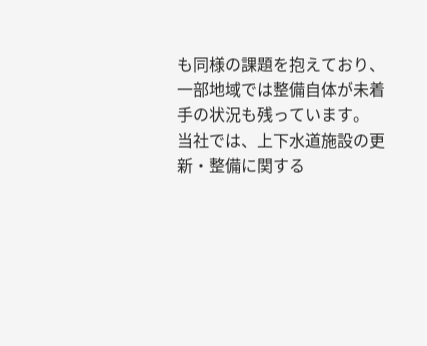も同様の課題を抱えており、一部地域では整備自体が未着手の状況も残っています。
当社では、上下水道施設の更新・整備に関する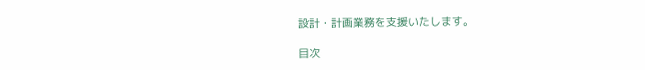設計・計画業務を支援いたします。

目次